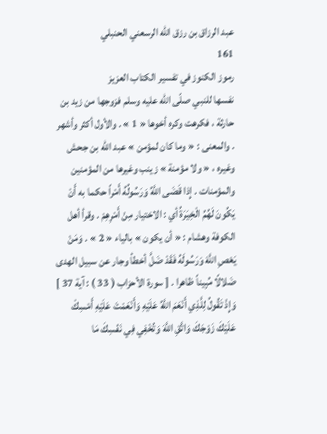عبد الرزاق بن رزق الله الرسعني الحنبلي
161
رموز الكنوز في تفسير الكتاب العزيز
نفسها للنبي صلّى اللّه عليه وسلم فزوجها من زيد بن حارثة ، فكرهت وكره أخوها « 1 » . والأول أكثر وأشهر . والمعنى : « وما كان لمؤمن » عبد اللّه بن جحش وغيره ، « ولا مؤمنة » زينب وغيرها من المؤمنين والمؤمنات . إِذا قَضَى اللَّهُ وَرَسُولُهُ أَمْراً حكما به أَنْ يَكُونَ لَهُمُ الْخِيَرَةُ أي : الاختيار مِنْ أَمْرِهِمْ . وقرأ أهل الكوفة وهشام : « أن يكون » بالياء « 2 » . وَمَنْ يَعْصِ اللَّهَ وَرَسُولَهُ فَقَدْ ضَلَّ أخطأ وجار عن سبيل الهدى ضَلالًا مُبِيناً ظاهرا . [ سورة الأحزاب ( 33 ) : آية 37 ] وَإِذْ تَقُولُ لِلَّذِي أَنْعَمَ اللَّهُ عَلَيْهِ وَأَنْعَمْتَ عَلَيْهِ أَمْسِكْ عَلَيْكَ زَوْجَكَ وَاتَّقِ اللَّهَ وَتُخْفِي فِي نَفْسِكَ مَا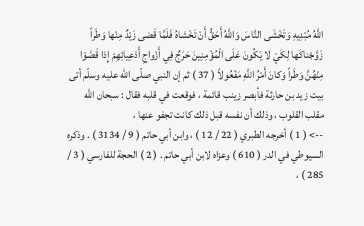اللَّهُ مُبْدِيهِ وَتَخْشَى النَّاسَ وَاللَّهُ أَحَقُّ أَنْ تَخْشاهُ فَلَمَّا قَضى زَيْدٌ مِنْها وَطَراً زَوَّجْناكَها لِكَيْ لا يَكُونَ عَلَى الْمُؤْمِنِينَ حَرَجٌ فِي أَزْواجِ أَدْعِيائِهِمْ إِذا قَضَوْا مِنْهُنَّ وَطَراً وَكانَ أَمْرُ اللَّهِ مَفْعُولاً ( 37 ) ثم إن النبي صلّى اللّه عليه وسلّم أتى بيت زيد بن حارثة فأبصر زينب قائمة ، فوقعت في قلبه فقال : سبحان اللّه مقلب القلوب ، وذلك أن نفسه قبل ذلك كانت تجفو عنها ،
--> ( 1 ) أخرجه الطبري ( 22 / 12 ) ، وابن أبي حاتم ( 9 / 3134 ) . وذكره السيوطي في الدر ( 610 ) وعزاه لابن أبي حاتم . ( 2 ) الحجة للفارسي ( 3 / 285 ) ،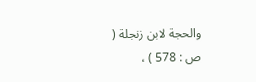والحجة لابن زنجلة ( ص : 578 ) ،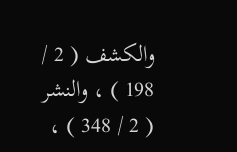والكشف ( 2 / 198 ) ، والنشر ( 2 / 348 ) ،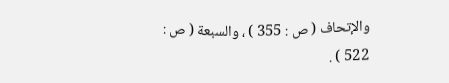والإتحاف ( ص : 355 ) ، والسبعة ( ص : 522 ) .